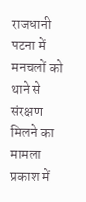राजधानी पटना में मनचलों को थाने से संरक्षण मिलने का मामला प्रकाश में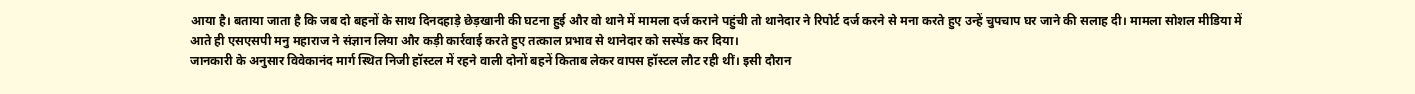आया है। बताया जाता है कि जब दो बहनों के साथ दिनदहाड़े छेड़खानी की घटना हुई और वो थाने में मामला दर्ज कराने पहुंची तो थानेदार ने रिपोर्ट दर्ज करने से मना करते हुए उन्हें चुपचाप घर जाने की सलाह दी। मामला सोशल मीडिया में आते ही एसएसपी मनु महाराज ने संज्ञान लिया और कड़ी कार्रवाई करते हुए तत्काल प्रभाव से थानेदार को सस्पेंड कर दिया।
जानकारी के अनुसार विवेकानंद मार्ग स्थित निजी हॉस्टल में रहने वाली दोनों बहनें किताब लेकर वापस हॉस्टल लौट रही थीं। इसी दौरान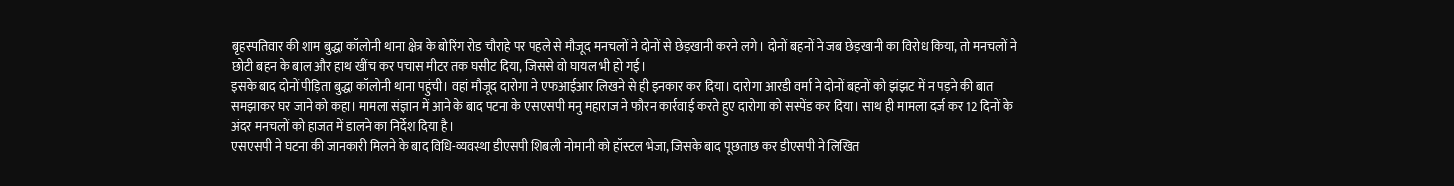बृहस्पतिवार की शाम बुद्धा कॉलोनी थाना क्षेत्र के बोरिंग रोड चौराहे पर पहले से मौजूद मनचलों ने दोनों से छेड़खानी करने लगे। दोनों बहनों ने जब छेड़खानी का विरोध किया, तो मनचलों ने छोटी बहन के बाल और हाथ खींच कर पचास मीटर तक घसीट दिया, जिससे वो घायल भी हो गई।
इसके बाद दोनों पीड़िता बुद्धा कॉलोनी थाना पहुंची। वहां मौजूद दारोगा ने एफआईआर लिखने से ही इनकार कर दिया। दारोगा आरडी वर्मा ने दोनों बहनों को झंझट में न पड़ने की बात समझाकर घर जाने को कहा। मामला संज्ञान में आने के बाद पटना के एसएसपी मनु महाराज ने फौरन कार्रवाई करते हुए दारोगा को सस्पेंड कर दिया। साथ ही मामला दर्ज कर 12 दिनों के अंदर मनचलों को हाजत में डालने का निर्देश दिया है।
एसएसपी ने घटना की जानकारी मिलने के बाद विधि-व्यवस्था डीएसपी शिबली नोमानी को हॉस्टल भेजा, जिसके बाद पूछताछ कर डीएसपी ने लिखित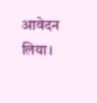आवेदन लिया।